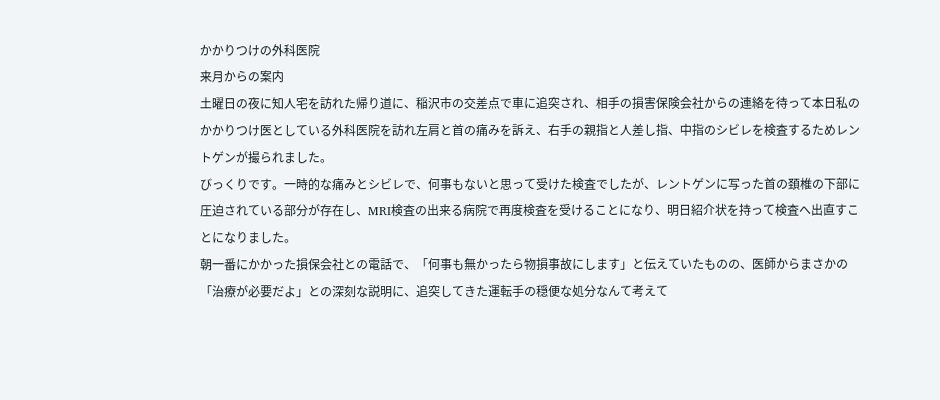かかりつけの外科医院
来月からの案内
土曜日の夜に知人宅を訪れた帰り道に、稲沢市の交差点で車に追突され、相手の損害保険会社からの連絡を待って本日私のかかりつけ医としている外科医院を訪れ左肩と首の痛みを訴え、右手の親指と人差し指、中指のシビレを検査するためレントゲンが撮られました。
びっくりです。一時的な痛みとシビレで、何事もないと思って受けた検査でしたが、レントゲンに写った首の頚椎の下部に圧迫されている部分が存在し、MRI検査の出来る病院で再度検査を受けることになり、明日紹介状を持って検査へ出直すことになりました。
朝一番にかかった損保会社との電話で、「何事も無かったら物損事故にします」と伝えていたものの、医師からまさかの「治療が必要だよ」との深刻な説明に、追突してきた運転手の穏便な処分なんて考えて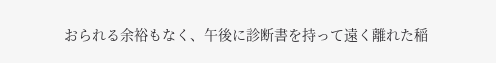おられる余裕もなく、午後に診断書を持って遠く離れた稲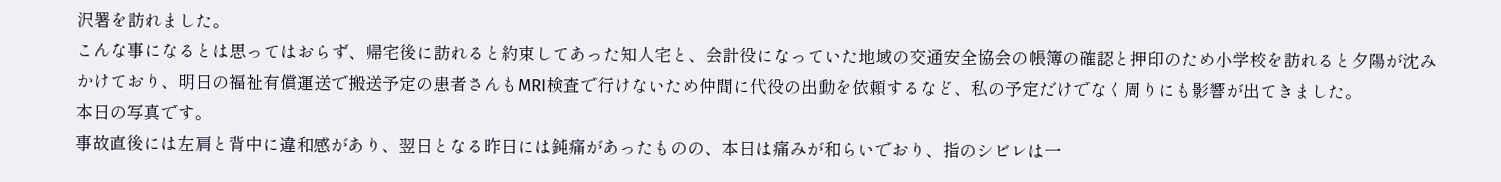沢署を訪れました。
こんな事になるとは思ってはおらず、帰宅後に訪れると約束してあった知人宅と、会計役になっていた地域の交通安全協会の帳簿の確認と押印のため小学校を訪れると夕陽が沈みかけており、明日の福祉有償運送で搬送予定の患者さんもMRI検査で行けないため仲間に代役の出動を依頼するなど、私の予定だけでなく周りにも影響が出てきました。
本日の写真です。
事故直後には左肩と背中に違和感があり、翌日となる昨日には鈍痛があったものの、本日は痛みが和らいでおり、指のシビレは一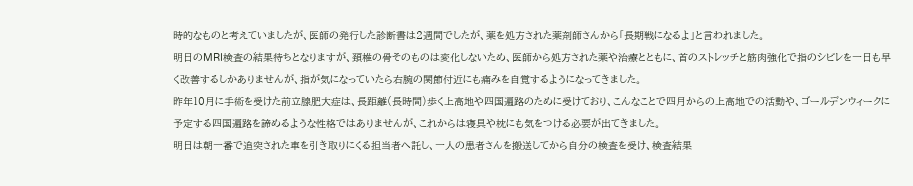時的なものと考えていましたが、医師の発行した診断書は2週間でしたが、薬を処方された薬剤師さんから「長期戦になるよ」と言われました。
明日のMRI検査の結果待ちとなりますが、頚椎の骨そのものは変化しないため、医師から処方された薬や治療とともに、首のストレッチと筋肉強化で指のシビレを一日も早く改善するしかありませんが、指が気になっていたら右腕の関節付近にも痛みを自覚するようになってきました。
昨年10月に手術を受けた前立腺肥大症は、長距離(長時間)歩く上高地や四国遍路のために受けており、こんなことで四月からの上高地での活動や、ゴールデンウィークに予定する四国遍路を諦めるような性格ではありませんが、これからは寝具や枕にも気をつける必要が出てきました。
明日は朝一番で追突された車を引き取りにくる担当者へ託し、一人の患者さんを搬送してから自分の検査を受け、検査結果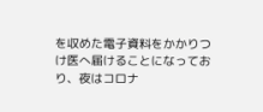を収めた電子資料をかかりつけ医へ届けることになっており、夜はコロナ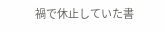禍で休止していた書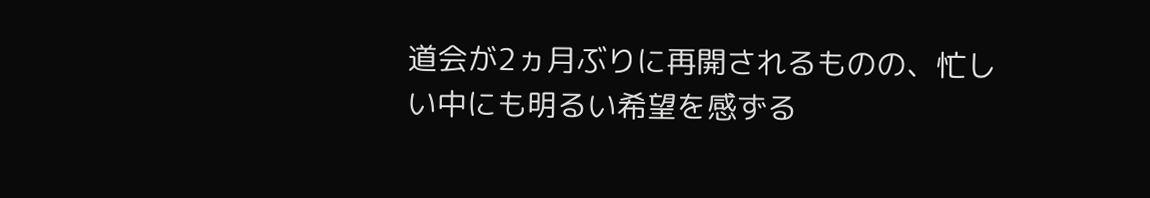道会が2ヵ月ぶりに再開されるものの、忙しい中にも明るい希望を感ずる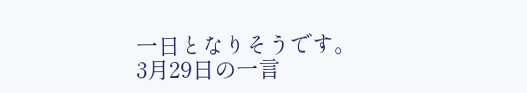一日となりそうです。
3月29日の一言